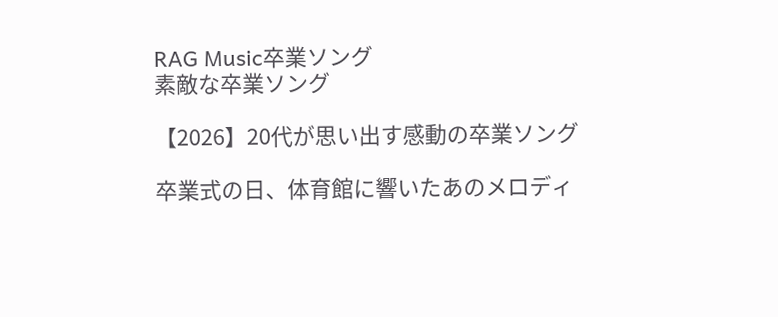RAG Music卒業ソング
素敵な卒業ソング

【2026】20代が思い出す感動の卒業ソング

卒業式の日、体育館に響いたあのメロディ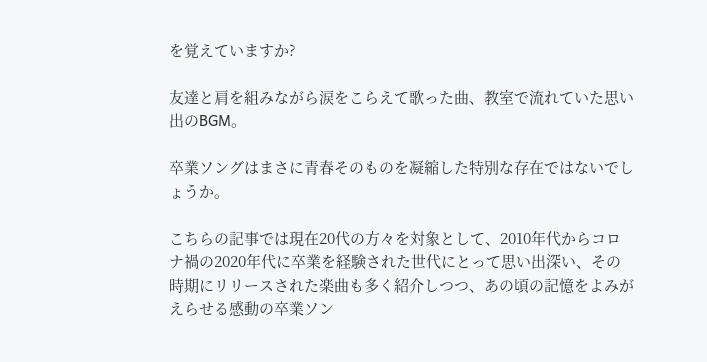を覚えていますか?

友達と肩を組みながら涙をこらえて歌った曲、教室で流れていた思い出のBGM。

卒業ソングはまさに青春そのものを凝縮した特別な存在ではないでしょうか。

こちらの記事では現在20代の方々を対象として、2010年代からコロナ禍の2020年代に卒業を経験された世代にとって思い出深い、その時期にリリースされた楽曲も多く紹介しつつ、あの頃の記憶をよみがえらせる感動の卒業ソン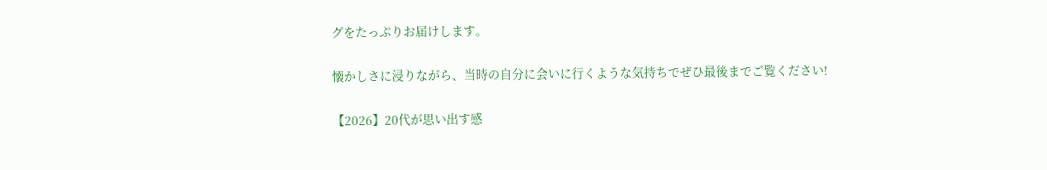グをたっぷりお届けします。

懐かしさに浸りながら、当時の自分に会いに行くような気持ちでぜひ最後までご覧ください!

【2026】20代が思い出す感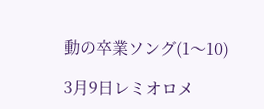動の卒業ソング(1〜10)

3月9日レミオロメ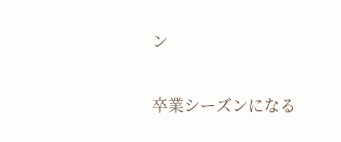ン

卒業シーズンになる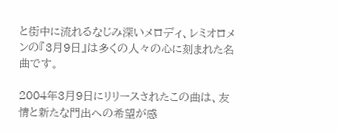と街中に流れるなじみ深いメロディ、レミオロメンの『3月9日』は多くの人々の心に刻まれた名曲です。

2004年3月9日にリリースされたこの曲は、友情と新たな門出への希望が感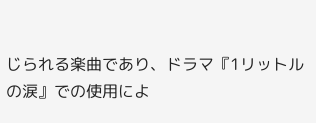じられる楽曲であり、ドラマ『1リットルの涙』での使用によ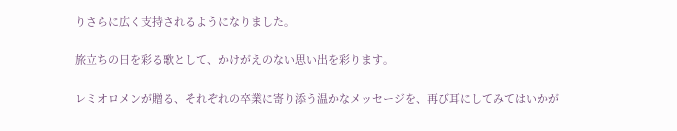りさらに広く支持されるようになりました。

旅立ちの日を彩る歌として、かけがえのない思い出を彩ります。

レミオロメンが贈る、それぞれの卒業に寄り添う温かなメッセージを、再び耳にしてみてはいかが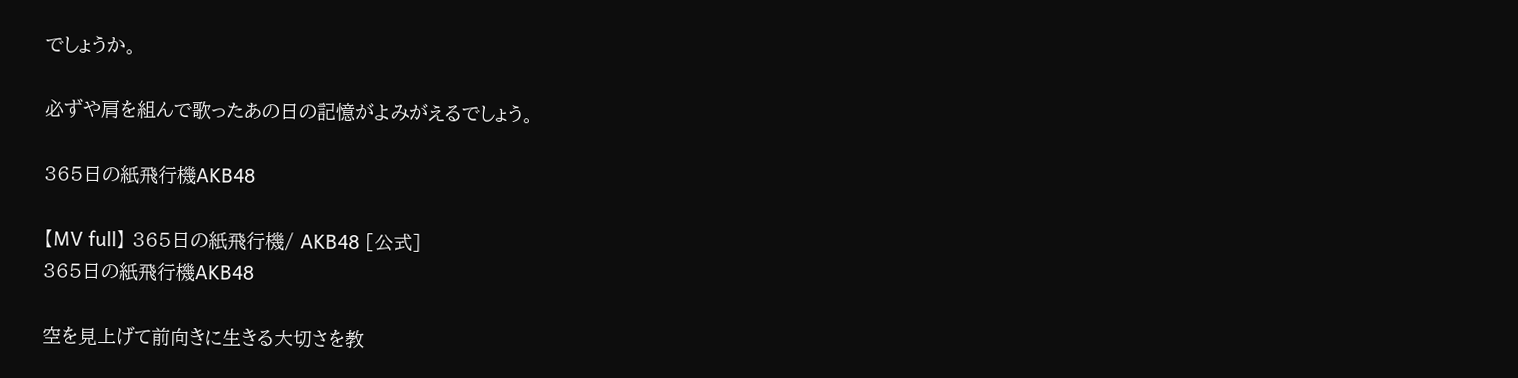でしょうか。

必ずや肩を組んで歌ったあの日の記憶がよみがえるでしょう。

365日の紙飛行機AKB48

【MV full】 365日の紙飛行機/ AKB48 [公式]
365日の紙飛行機AKB48

空を見上げて前向きに生きる大切さを教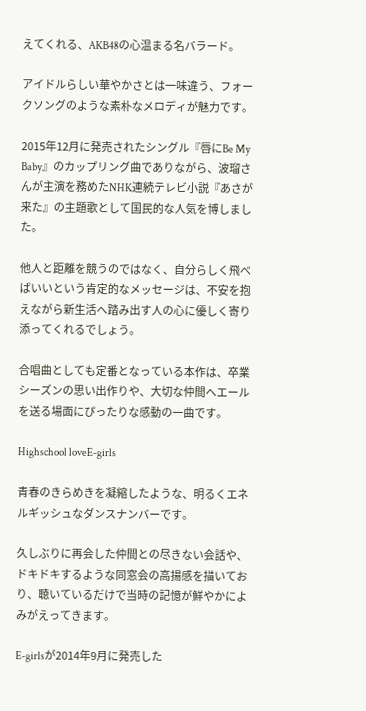えてくれる、AKB48の心温まる名バラード。

アイドルらしい華やかさとは一味違う、フォークソングのような素朴なメロディが魅力です。

2015年12月に発売されたシングル『唇にBe My Baby』のカップリング曲でありながら、波瑠さんが主演を務めたNHK連続テレビ小説『あさが来た』の主題歌として国民的な人気を博しました。

他人と距離を競うのではなく、自分らしく飛べばいいという肯定的なメッセージは、不安を抱えながら新生活へ踏み出す人の心に優しく寄り添ってくれるでしょう。

合唱曲としても定番となっている本作は、卒業シーズンの思い出作りや、大切な仲間へエールを送る場面にぴったりな感動の一曲です。

Highschool loveE-girls

青春のきらめきを凝縮したような、明るくエネルギッシュなダンスナンバーです。

久しぶりに再会した仲間との尽きない会話や、ドキドキするような同窓会の高揚感を描いており、聴いているだけで当時の記憶が鮮やかによみがえってきます。

E-girlsが2014年9月に発売した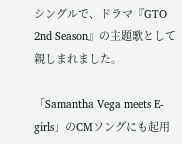シングルで、ドラマ『GTO 2nd Season』の主題歌として親しまれました。

「Samantha Vega meets E-girls」のCMソングにも起用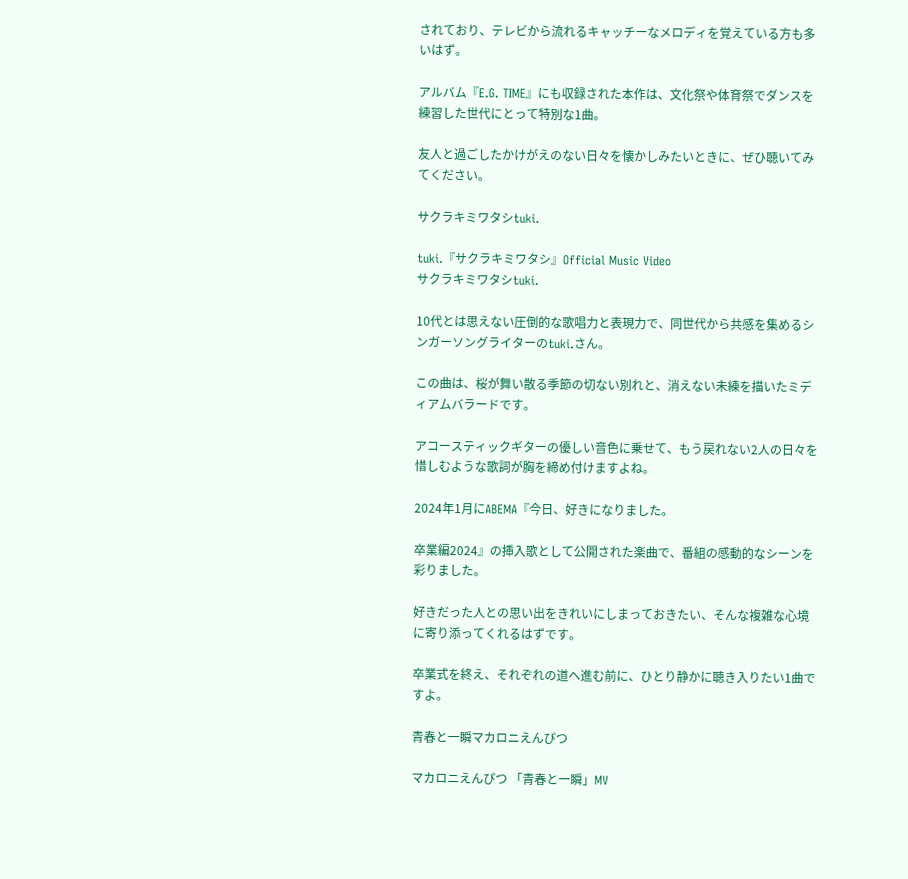されており、テレビから流れるキャッチーなメロディを覚えている方も多いはず。

アルバム『E.G. TIME』にも収録された本作は、文化祭や体育祭でダンスを練習した世代にとって特別な1曲。

友人と過ごしたかけがえのない日々を懐かしみたいときに、ぜひ聴いてみてください。

サクラキミワタシtuki.

tuki.『サクラキミワタシ』Official Music Video
サクラキミワタシtuki.

10代とは思えない圧倒的な歌唱力と表現力で、同世代から共感を集めるシンガーソングライターのtuki.さん。

この曲は、桜が舞い散る季節の切ない別れと、消えない未練を描いたミディアムバラードです。

アコースティックギターの優しい音色に乗せて、もう戻れない2人の日々を惜しむような歌詞が胸を締め付けますよね。

2024年1月にABEMA『今日、好きになりました。

卒業編2024』の挿入歌として公開された楽曲で、番組の感動的なシーンを彩りました。

好きだった人との思い出をきれいにしまっておきたい、そんな複雑な心境に寄り添ってくれるはずです。

卒業式を終え、それぞれの道へ進む前に、ひとり静かに聴き入りたい1曲ですよ。

青春と一瞬マカロニえんぴつ

マカロニえんぴつ 「青春と一瞬」MV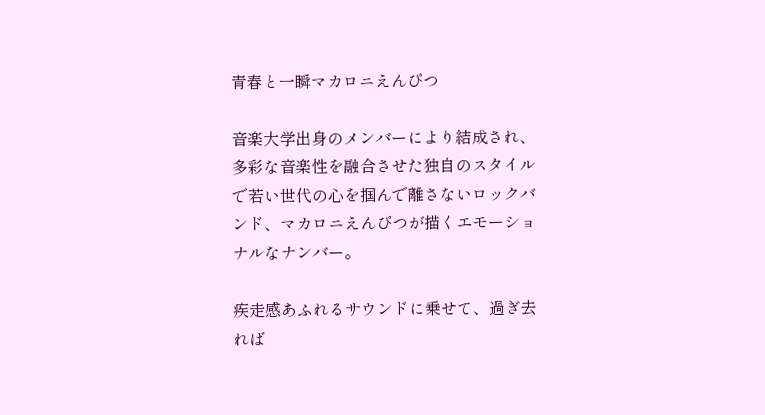青春と一瞬マカロニえんぴつ

音楽大学出身のメンバーにより結成され、多彩な音楽性を融合させた独自のスタイルで若い世代の心を掴んで離さないロックバンド、マカロニえんぴつが描くエモーショナルなナンバー。

疾走感あふれるサウンドに乗せて、過ぎ去れば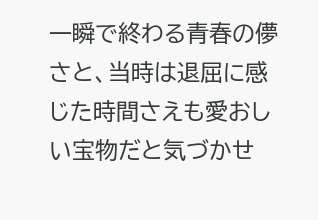一瞬で終わる青春の儚さと、当時は退屈に感じた時間さえも愛おしい宝物だと気づかせ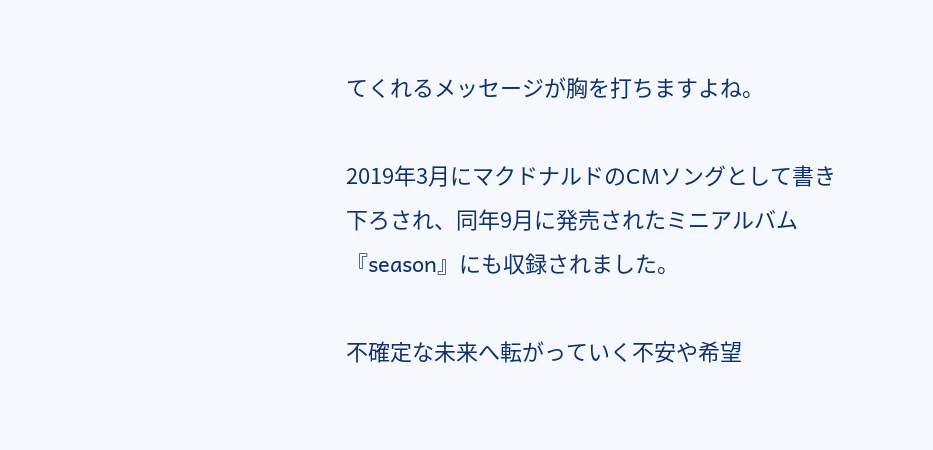てくれるメッセージが胸を打ちますよね。

2019年3月にマクドナルドのCMソングとして書き下ろされ、同年9月に発売されたミニアルバム『season』にも収録されました。

不確定な未来へ転がっていく不安や希望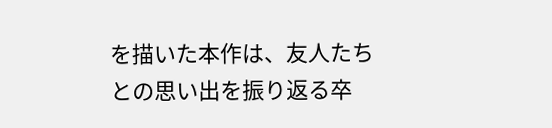を描いた本作は、友人たちとの思い出を振り返る卒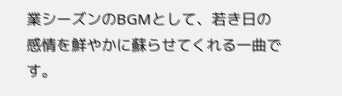業シーズンのBGMとして、若き日の感情を鮮やかに蘇らせてくれる一曲です。